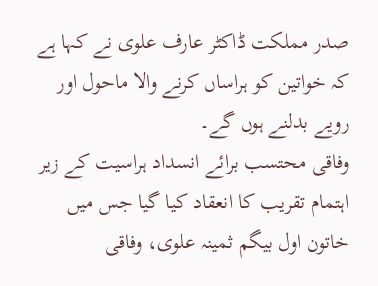صدر مملکت ڈاکٹر عارف علوی نے کہا ہے کہ خواتین کو ہراساں کرنے والا ماحول اور رویے بدلنے ہوں گے۔
وفاقی محتسب برائے انسداد ہراسیت کے زیر اہتمام تقریب کا انعقاد کیا گیا جس میں خاتون اول بیگم ثمینہ علوی، وفاقی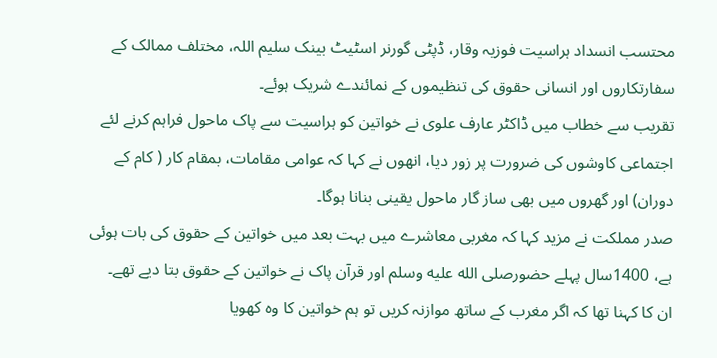محتسب انسداد ہراسیت فوزیہ وقار، ڈپٹی گورنر اسٹیٹ بینک سلیم اللہ، مختلف ممالک کے سفارتکاروں اور انسانی حقوق کی تنظیموں کے نمائندے شریک ہوئے۔
تقریب سے خطاب میں ڈاکٹر عارف علوی نے خواتین کو ہراسیت سے پاک ماحول فراہم کرنے لئے اجتماعی کاوشوں کی ضرورت پر زور دیا، انھوں نے کہا کہ عوامی مقامات، بمقام کار ( کام کے دوران) اور گھروں میں بھی ساز گار ماحول یقینی بنانا ہوگا۔
صدر مملکت نے مزید کہا کہ مغربی معاشرے میں بہت بعد میں خواتین کے حقوق کی بات ہوئی ہے، 1400سال پہلے حضورصلى الله عليه وسلم اور قرآن پاک نے خواتین کے حقوق بتا دیے تھے۔
ان کا کہنا تھا کہ اگر مغرب کے ساتھ موازنہ کریں تو ہم خواتین کا وہ کھویا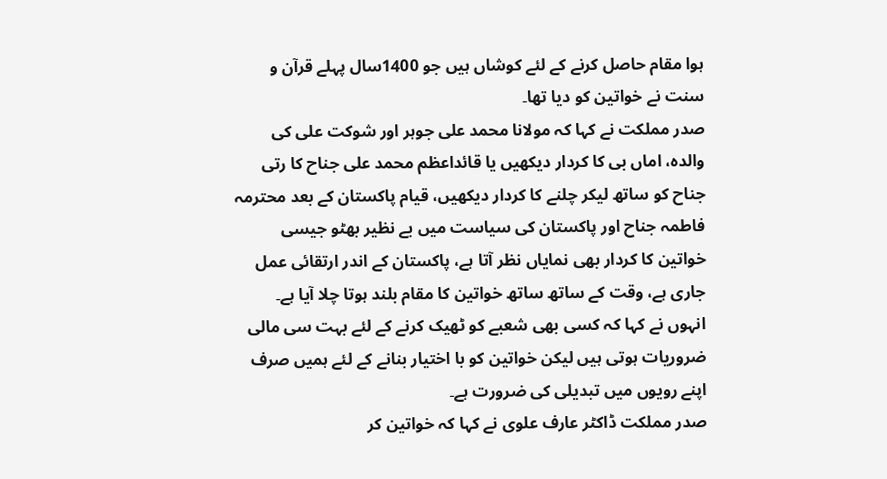ہوا مقام حاصل کرنے کے لئے کوشاں ہیں جو 1400سال پہلے قرآن و سنت نے خواتین کو دیا تھا۔
صدر مملکت نے کہا کہ مولانا محمد علی جوہر اور شوکت علی کی والدہ، اماں بی کا کردار دیکھیں یا قائداعظم محمد علی جناح کا رتی جناح کو ساتھ لیکر چلنے کا کردار دیکھیں، قیام پاکستان کے بعد محترمہ فاطمہ جناح اور پاکستان کی سیاست میں بے نظیر بھٹو جیسی خواتین کا کردار بھی نمایاں نظر آتا ہے، پاکستان کے اندر ارتقائی عمل جاری ہے، وقت کے ساتھ ساتھ خواتین کا مقام بلند ہوتا چلا آیا ہے۔
انہوں نے کہا کہ کسی بھی شعبے کو ٹھیک کرنے کے لئے بہت سی مالی ضروریات ہوتی ہیں لیکن خواتین کو با اختیار بنانے کے لئے ہمیں صرف اپنے رویوں میں تبدیلی کی ضرورت ہے۔
صدر مملکت ڈاکٹر عارف علوی نے کہا کہ خواتین کر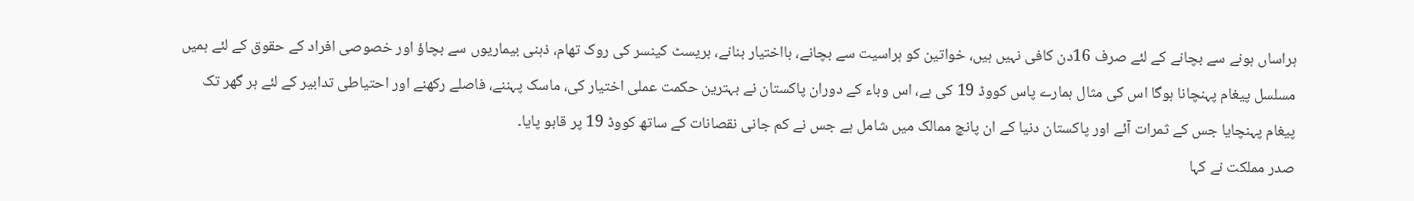ہراساں ہونے سے بچانے کے لئے صرف 16دن کافی نہیں ہیں، خواتین کو ہراسیت سے بچانے، بااختیار بنانے، بریسٹ کینسر کی روک تھام، ذہنی بیماریوں سے بچاؤ اور خصوصی افراد کے حقوق کے لئے ہمیں مسلسل پیغام پہنچانا ہوگا اس کی مثال ہمارے پاس کووڈ 19 کی ہے، اس وباء کے دوران پاکستان نے بہترین حکمت عملی اختیار کی، ماسک پہننے، فاصلے رکھنے اور احتیاطی تدابیر کے لئے ہر گھر تک پیغام پہنچایا جس کے ثمرات آئے اور پاکستان دنیا کے ان پانچ ممالک میں شامل ہے جس نے کم جانی نقصانات کے ساتھ کووڈ 19 پر قابو پایا۔
صدر مملکت نے کہا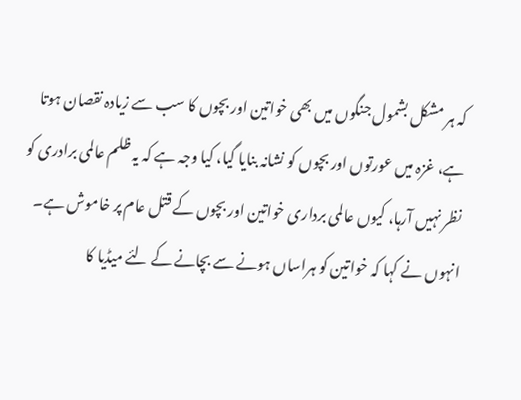کہ ہر مشکل بشمول جنگوں میں بھی خواتین اور بچوں کا سب سے زیادہ نقصان ہوتا ہے، غزہ میں عورتوں اور بچوں کو نشانہ بنایا گیا، کیا وجہ ہے کہ یہ ظلم عالمی برادری کو نظر نہیں آرہا، کیوں عالمی برداری خواتین اور بچوں کے قتل عام پر خاموش ہے۔
انہوں نے کہا کہ خواتین کو ہراساں ہونے سے بچانے کے لئے میڈیا کا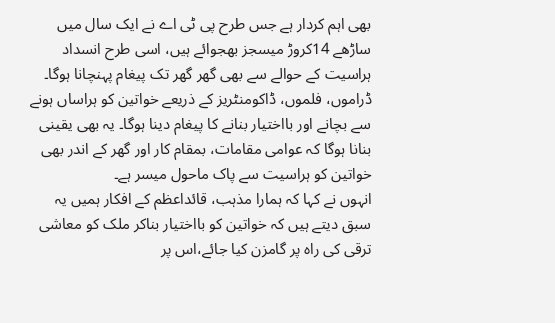بھی اہم کردار ہے جس طرح پی ٹی اے نے ایک سال میں ساڑھے 14کروڑ میسجز بھجوائے ہیں، اسی طرح انسداد ہراسیت کے حوالے سے بھی گھر گھر تک پیغام پہنچانا ہوگا۔ ڈراموں، فلموں، ڈاکومنٹریز کے ذریعے خواتین کو ہراساں ہونے سے بچانے اور بااختیار بنانے کا پیغام دینا ہوگا۔ یہ بھی یقینی بنانا ہوگا کہ عوامی مقامات، بمقام کار اور گھر کے اندر بھی خواتین کو ہراسیت سے پاک ماحول میسر ہے۔
انہوں نے کہا کہ ہمارا مذہب، قائداعظم کے افکار ہمیں یہ سبق دیتے ہیں کہ خواتین کو بااختیار بناکر ملک کو معاشی ترقی کی راہ پر گامزن کیا جائے،اس پر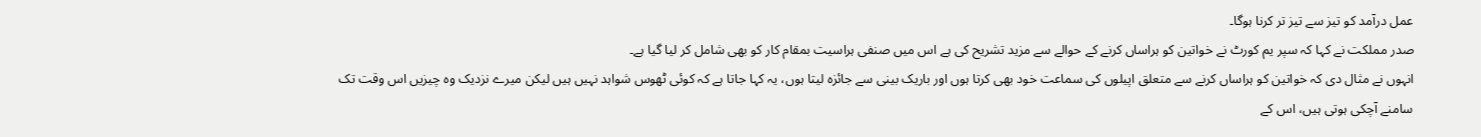عمل درآمد کو تیز سے تیز تر کرنا ہوگا۔
صدر مملکت نے کہا کہ سپر یم کورٹ نے خواتین کو ہراساں کرنے کے حوالے سے مزید تشریح کی ہے اس میں صنفی ہراسیت بمقام کار کو بھی شامل کر لیا گیا ہے۔
انہوں نے مثال دی کہ خواتین کو ہراساں کرنے سے متعلق اپیلوں کی سماعت خود بھی کرتا ہوں اور باریک بینی سے جائزہ لیتا ہوں، یہ کہا جاتا ہے کہ کوئی ٹھوس شواہد نہیں ہیں لیکن میرے نزدیک وہ چیزیں اس وقت تک سامنے آچکی ہوتی ہیں، اس کے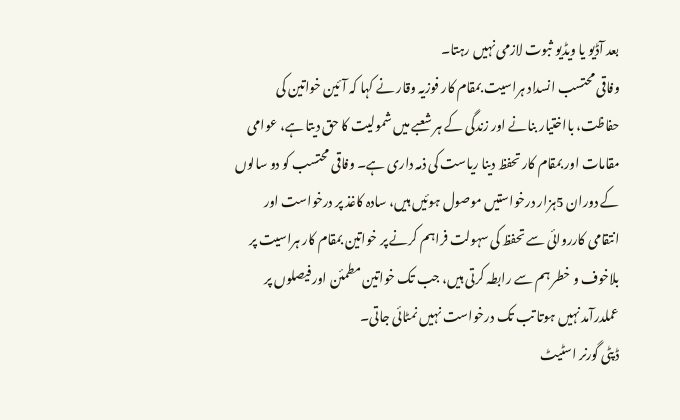بعد آڈیو یا ویڈیو ثبوت لازمی نہیں رہتا۔
وفاقی محتسب انسداد ہراسیت بمقام کار فوزیہ وقار نے کہا کہ آئین خواتین کی حفاظت، بااختیار بنانے اور زندگی کے ہر شعبے میں شمولیت کا حق دیتا ہے، عوامی مقامات اور بمقام کار تحفظ دینا ریاست کی ذمہ داری ہے۔ وفاقی محتسب کو دو سالوں کے دوران 5ہزار درخواستیں موصول ہوئیں ہیں، سادہ کاغذ پر درخواست اور انتقامی کارروائی سے تحفظ کی سہولت فراہم کرنے پر خواتین بمقام کار ہراسیت پر بلاخوف و خطر ہم سے رابطہ کرتی ہیں، جب تک خواتین مطمئن اور فیصلوں پر عملدرآمد نہیں ہوتا تب تک درخواست نہیں نمٹائی جاتی۔
ڈپٹی گورنر اسٹیٹ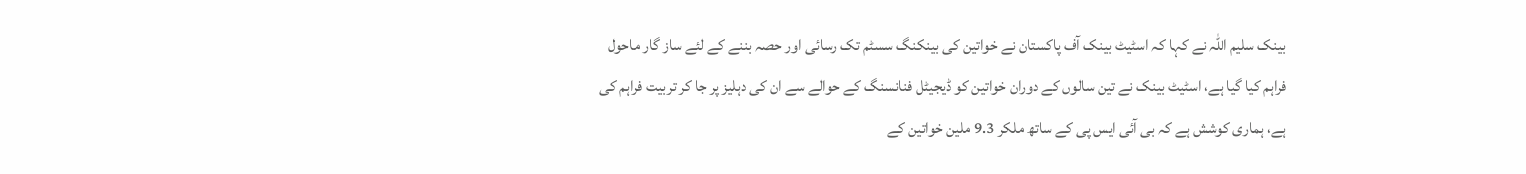بینک سلیم اللہ نے کہا کہ اسٹیٹ بینک آف پاکستان نے خواتین کی بینکنگ سسٹم تک رسائی اور حصہ بننے کے لئے ساز گار ماحول فراہم کیا گیا ہے، اسٹیٹ بینک نے تین سالوں کے دوران خواتین کو ڈیجیٹل فنانسنگ کے حوالے سے ان کی دہلیز پر جا کر تربیت فراہم کی ہے، ہماری کوشش ہے کہ بی آئی ایس پی کے ساتھ ملکر 9.3 ملین خواتین کے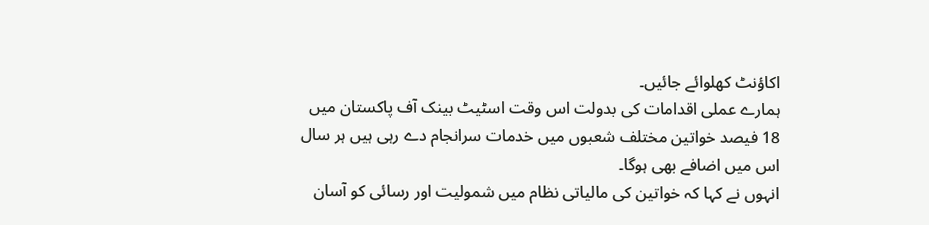اکاؤنٹ کھلوائے جائیں۔
ہمارے عملی اقدامات کی بدولت اس وقت اسٹیٹ بینک آف پاکستان میں 18 فیصد خواتین مختلف شعبوں میں خدمات سرانجام دے رہی ہیں ہر سال اس میں اضافے بھی ہوگا۔
انہوں نے کہا کہ خواتین کی مالیاتی نظام میں شمولیت اور رسائی کو آسان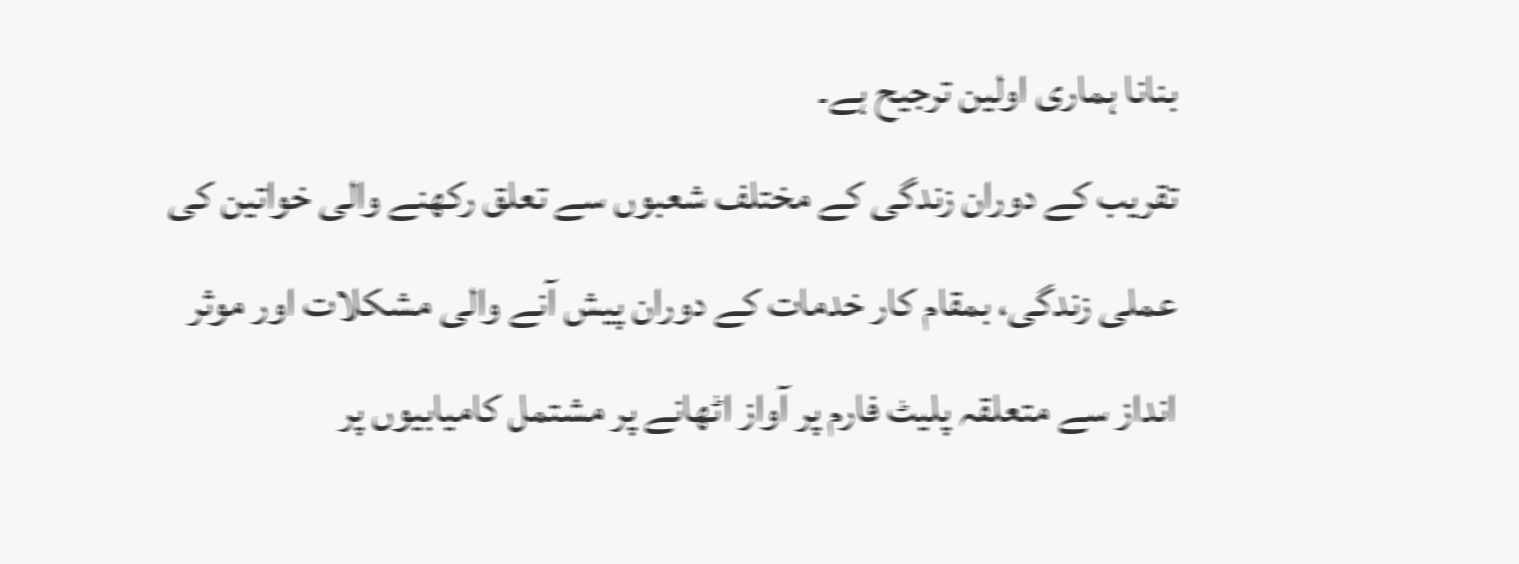بنانا ہماری اولین ترجیح ہے۔
تقریب کے دوران زندگی کے مختلف شعبوں سے تعلق رکھنے والی خواتین کی عملی زندگی، بمقام کار خدمات کے دوران پیش آنے والی مشکلات اور موثر انداز سے متعلقہ پلیٹ فارم پر آواز اٹھانے پر مشتمل کامیابیوں پر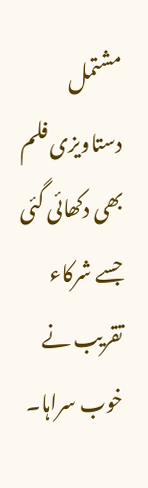مشتمل دستاویزی فلم بھی دکھائی گئی جسے شرکاء تقریب نے خوب سراہا۔